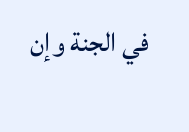في الجنة وإن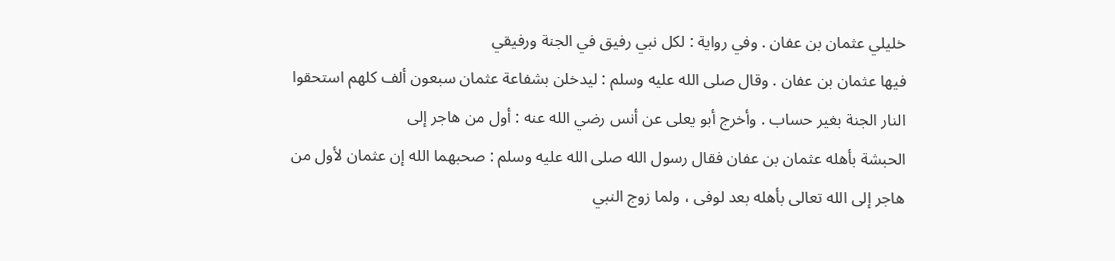خليلي عثمان بن عفان . وفي رواية : لكل نبي رفيق في الجنة ورفيقي
فيها عثمان بن عفان . وقال صلى الله عليه وسلم : ليدخلن بشفاعة عثمان سبعون ألف كلهم استحقوا
النار الجنة بغير حساب . وأخرج أبو يعلى عن أنس رضي الله عنه : أول من هاجر إلى
الحبشة بأهله عثمان بن عفان فقال رسول الله صلى الله عليه وسلم : صحبهما الله إن عثمان لأول من
هاجر إلى الله تعالى بأهله بعد لوفى ، ولما زوج النبي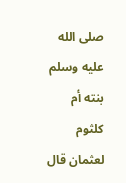صلى الله عليه وسلم بنته أم كلثوم لعثمان قال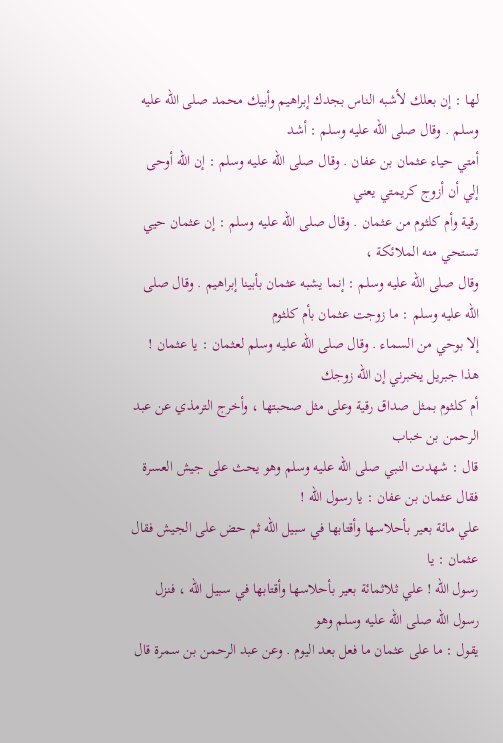لها : إن بعلك لأشبه الناس بجدك إبراهيم وأبيك محمد صلى الله عليه وسلم . وقال صلى الله عليه وسلم : أشد
أمتي حياء عثمان بن عفان . وقال صلى الله عليه وسلم : إن الله أوحى إلي أن أزوج كريمتي يعني
رقية وأم كلثوم من عثمان . وقال صلى الله عليه وسلم : إن عثمان حيي تستحي منه الملائكة ،
وقال صلى الله عليه وسلم : إنما يشبه عثمان بأبينا إبراهيم . وقال صلى الله عليه وسلم : ما زوجت عثمان بأم كلثوم
إلا بوحي من السماء . وقال صلى الله عليه وسلم لعثمان : يا عثمان ! هذا جبريل يخبرني إن الله زوجك
أم كلثوم بمثل صداق رقية وعلى مثل صحبتها ، وأخرج الترمذي عن عبد الرحمن بن خباب
قال : شهدت النبي صلى الله عليه وسلم وهو يحث على جيش العسرة فقال عثمان بن عفان : يا رسول الله !
علي مائة بعير بأحلاسها وأقتابها في سبيل الله ثم حض على الجيش فقال عثمان : يا
رسول الله ! علي ثلاثمائة بعير بأحلاسها وأقتابها في سبيل الله ، فنزل رسول الله صلى الله عليه وسلم وهو
يقول : ما على عثمان ما فعل بعد اليوم . وعن عبد الرحمن بن سمرة قال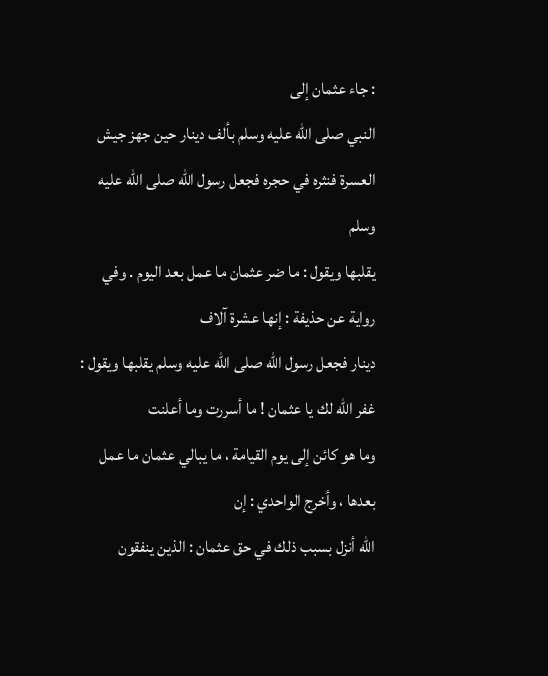: جاء عثمان إلى
النبي صلى الله عليه وسلم بألف دينار حين جهز جيش العسرة فنثره في حجره فجعل رسول الله صلى الله عليه وسلم
يقلبها ويقول : ما ضر عثمان ما عمل بعد اليوم . وفي رواية عن حذيفة : إنها عشرة آلاف
دينار فجعل رسول الله صلى الله عليه وسلم يقلبها ويقول : غفر الله لك يا عثمان ! ما أسررت وما أعلنت
وما هو كائن إلى يوم القيامة ، ما يبالي عثمان ما عمل بعدها ، وأخرج الواحدي : إن
الله أنزل بسبب ذلك في حق عثمان : الذين ينفقون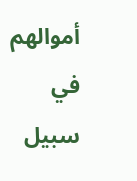أموالهم في سبيل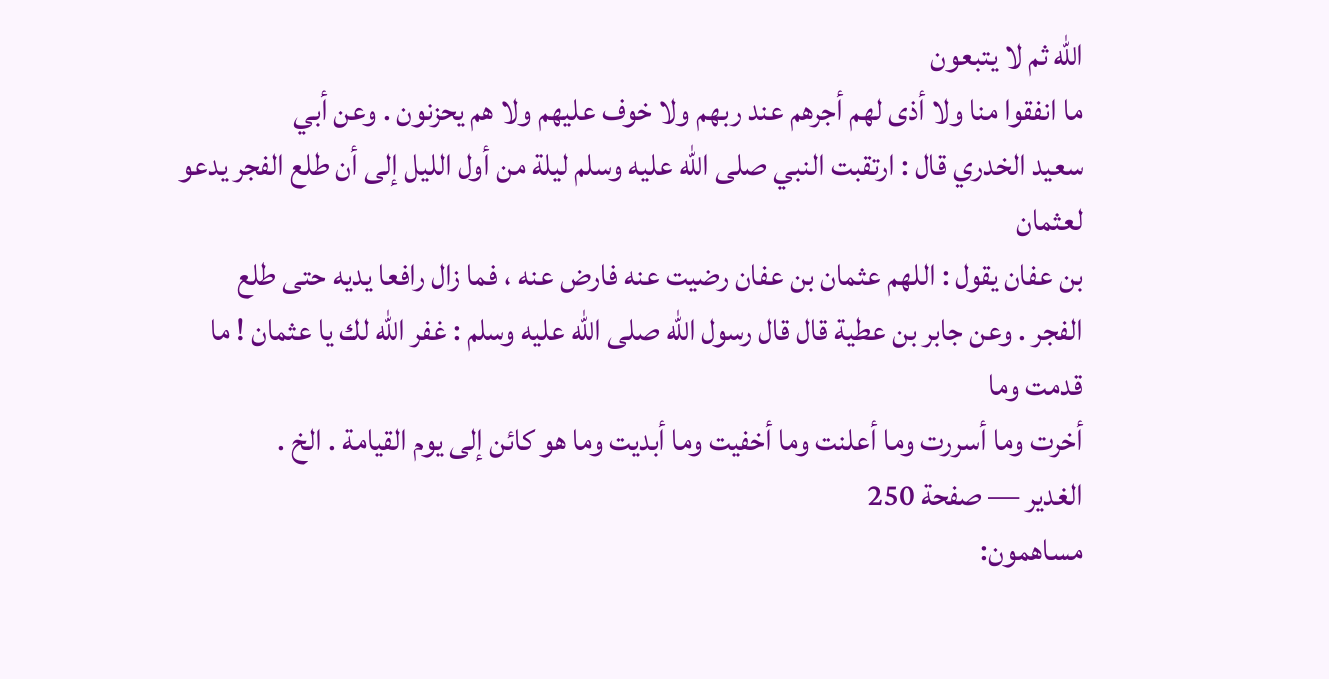الله ثم لا يتبعون
ما انفقوا منا ولا أذى لهم أجرهم عند ربهم ولا خوف عليهم ولا هم يحزنون . وعن أبي
سعيد الخدري قال : ارتقبت النبي صلى الله عليه وسلم ليلة من أول الليل إلى أن طلع الفجر يدعو لعثمان
بن عفان يقول : اللهم عثمان بن عفان رضيت عنه فارض عنه ، فما زال رافعا يديه حتى طلع
الفجر . وعن جابر بن عطية قال قال رسول الله صلى الله عليه وسلم : غفر الله لك يا عثمان ! ما قدمت وما
أخرت وما أسررت وما أعلنت وما أخفيت وما أبديت وما هو كائن إلى يوم القيامة . الخ .
الغدير — صفحة 250
مساهمون: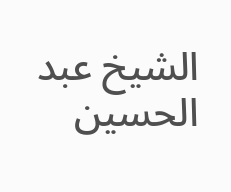الشيخ عبد الحسين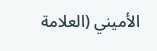الأميني (العلامة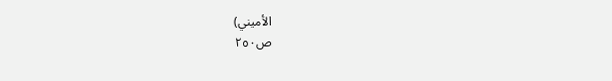الأميني)
ص٢٥٠